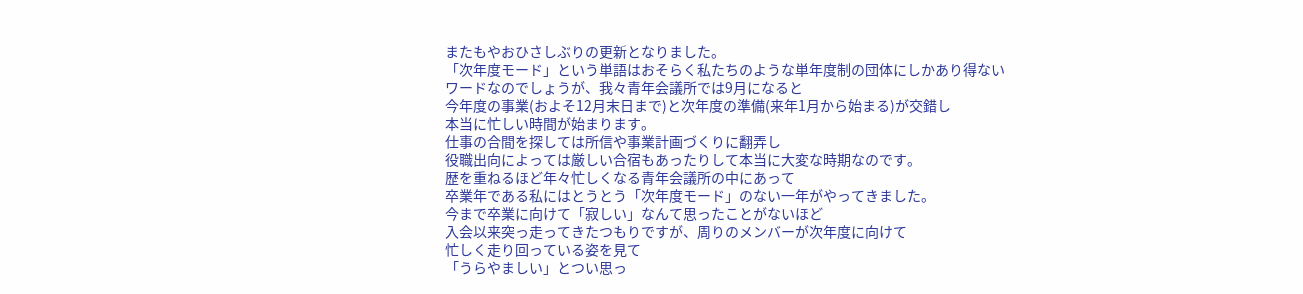またもやおひさしぶりの更新となりました。
「次年度モード」という単語はおそらく私たちのような単年度制の団体にしかあり得ない
ワードなのでしょうが、我々青年会議所では9月になると
今年度の事業(およそ12月末日まで)と次年度の準備(来年1月から始まる)が交錯し
本当に忙しい時間が始まります。
仕事の合間を探しては所信や事業計画づくりに翻弄し
役職出向によっては厳しい合宿もあったりして本当に大変な時期なのです。
歴を重ねるほど年々忙しくなる青年会議所の中にあって
卒業年である私にはとうとう「次年度モード」のない一年がやってきました。
今まで卒業に向けて「寂しい」なんて思ったことがないほど
入会以来突っ走ってきたつもりですが、周りのメンバーが次年度に向けて
忙しく走り回っている姿を見て
「うらやましい」とつい思っ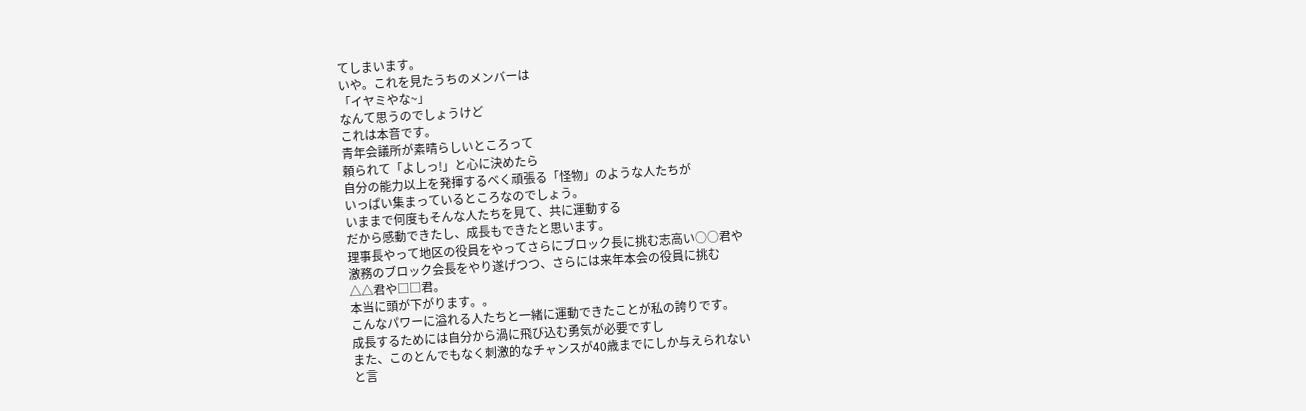てしまいます。
いや。これを見たうちのメンバーは
「イヤミやな~」
なんて思うのでしょうけど
これは本音です。
青年会議所が素晴らしいところって
頼られて「よしっ!」と心に決めたら
自分の能力以上を発揮するべく頑張る「怪物」のような人たちが
いっぱい集まっているところなのでしょう。
いままで何度もそんな人たちを見て、共に運動する
だから感動できたし、成長もできたと思います。
理事長やって地区の役員をやってさらにブロック長に挑む志高い○○君や
激務のブロック会長をやり遂げつつ、さらには来年本会の役員に挑む
△△君や□□君。
本当に頭が下がります。。
こんなパワーに溢れる人たちと一緒に運動できたことが私の誇りです。
成長するためには自分から渦に飛び込む勇気が必要ですし
また、このとんでもなく刺激的なチャンスが40歳までにしか与えられない
と言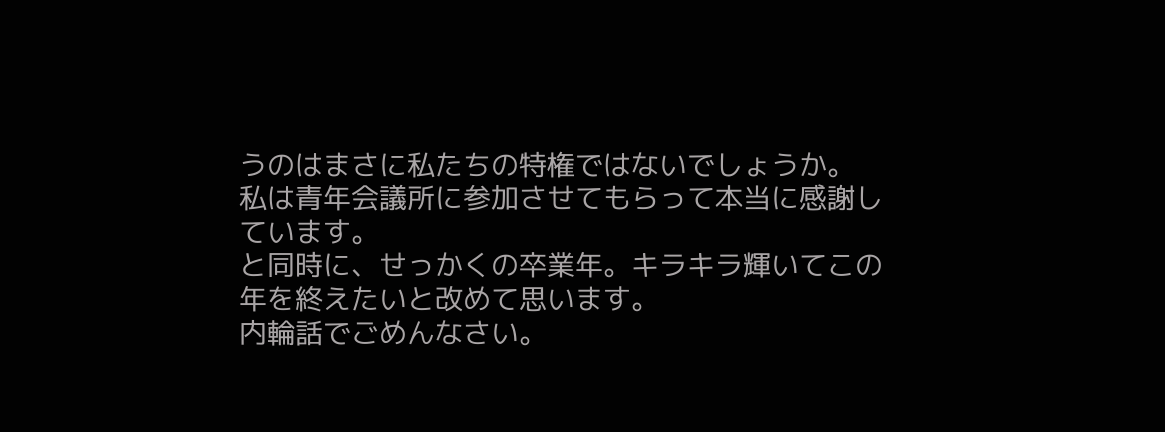うのはまさに私たちの特権ではないでしょうか。
私は青年会議所に参加させてもらって本当に感謝しています。
と同時に、せっかくの卒業年。キラキラ輝いてこの年を終えたいと改めて思います。
内輪話でごめんなさい。